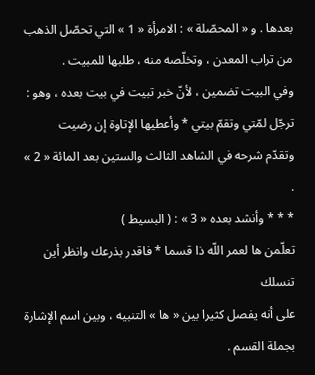بعدها . و « المحصّلة » : الامرأة « 1 » التي تحصّل الذهب من تراب المعدن ، وتخلّصه منه ، طلبها للمبيت .
وفي البيت تضمين ، لأنّ خبر تبيت في بيت بعده ، وهو :
ترجّل لمّتي وتقمّ بيتي * وأعطيها الإتاوة إن رضيت
وتقدّم شرحه في الشاهد الثالث والستين بعد المائة « 2 » .
* * * وأنشد بعده « 3 » : ( البسيط )
تعلّمن ها لعمر اللّه ذا قسما * فاقدر بذرعك وانظر أين تنسلك
على أنه يفصل كثيرا بين « ها » التنبيه ، وبين اسم الإشارة بجملة القسم .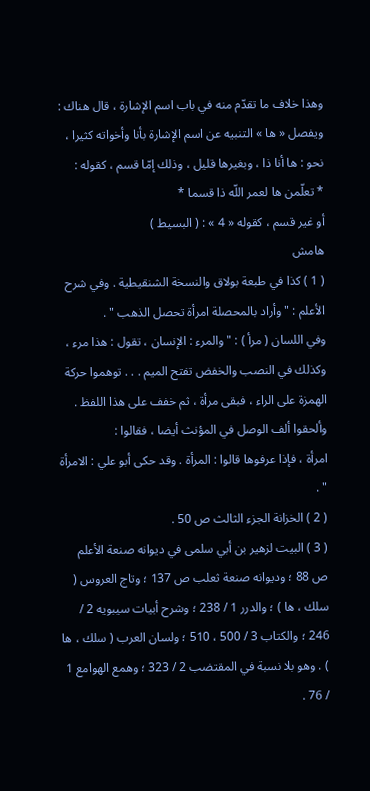وهذا خلاف ما تقدّم منه في باب اسم الإشارة ، قال هناك : ويفصل « ها » التنبيه عن اسم الإشارة بأنا وأخواته كثيرا ، نحو : ها أنا ذا ، وبغيرها قليل ، وذلك إمّا قسم ، كقوله :
* تعلّمن ها لعمر اللّه ذا قسما *
أو غير قسم ، كقوله « 4 » : ( البسيط )
هامش
( 1 ) كذا في طبعة بولاق والنسخة الشنقيطية . وفي شرح الأعلم : " وأراد بالمحصلة امرأة تحصل الذهب " .
وفي اللسان ( مرأ ) : " والمرء : الإنسان ، تقول : هذا مرء ، وكذلك في النصب والخفض تفتح الميم . . . توهموا حركة الهمزة على الراء ، فبقى مرأة ، ثم خفف على هذا اللفظ . وألحقوا ألف الوصل في المؤنث أيضا ، فقالوا :
امرأة ، فإذا عرفوها قالوا : المرأة . وقد حكى أبو علي : الامرأة " .
( 2 ) الخزانة الجزء الثالث ص 50 .
( 3 ) البيت لزهير بن أبي سلمى في ديوانه صنعة الأعلم ص 88 ؛ وديوانه صنعة ثعلب ص 137 ؛ وتاج العروس ( سلك ، ها ) ؛ والدرر 1 / 238 ؛ وشرح أبيات سيبويه 2 / 246 ؛ والكتاب 3 / 500 ، 510 ؛ ولسان العرب ( سلك ، ها ) . وهو بلا نسبة في المقتضب 2 / 323 ؛ وهمع الهوامع 1 / 76 .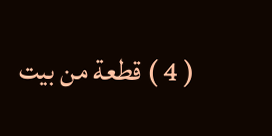( 4 ) قطعة من بيت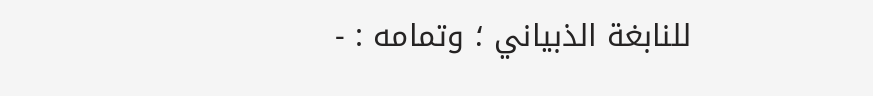للنابغة الذبياني ؛ وتمامه : -